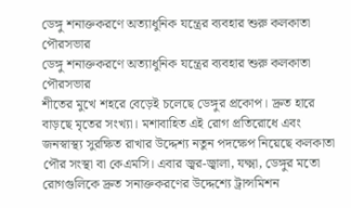ডেঙ্গু শনাক্তকরণে অত্যাধুনিক যন্ত্রের ব্যবহার শুরু কলকাতা পৌরসভার
ডেঙ্গু শনাক্তকরণে অত্যাধুনিক যন্ত্রের ব্যবহার শুরু কলকাতা পৌরসভার
শীতের মুখে শহরে বেড়েই চলেছে ডেঙ্গুর প্রকোপ। দ্রুত হারে বাড়ছে মৃতের সংখ্যা। মশাবাহিত এই রোগ প্রতিরোধে এবং জনস্বাস্থ্য সুরক্ষিত রাখার উদ্দেশ্য নতুন পদক্ষেপ নিয়েছে কলকাতা পৌর সংস্থা বা কেএমসি। এবার জ্বর-জ্বালা, যক্ষ্মা, ডেঙ্গুর মতো রোগগুলিকে দ্রুত সনাক্তকরণের উদ্দেশ্যে ট্রান্সমিশন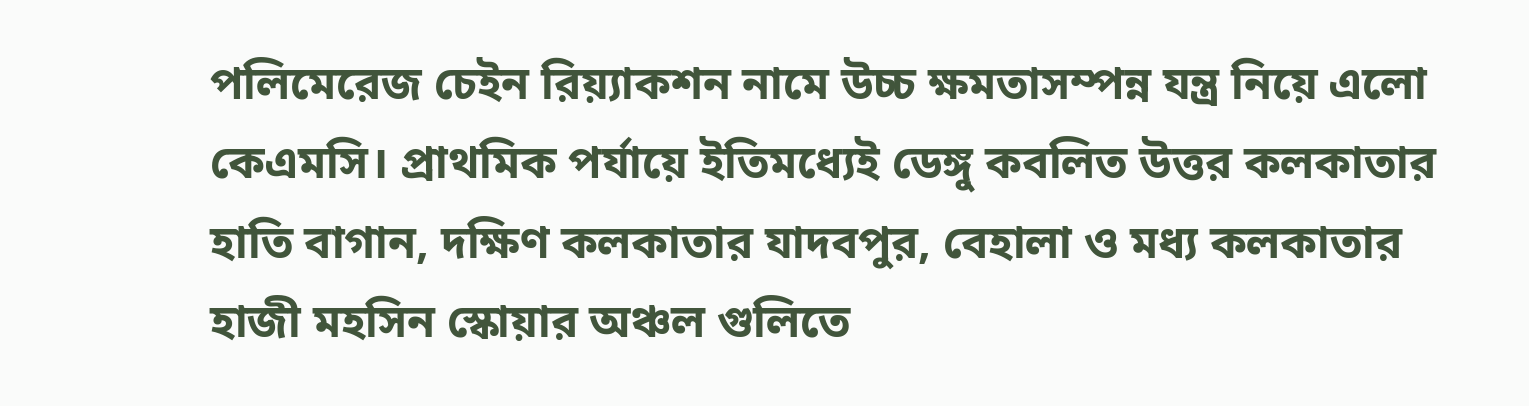পলিমেরেজ চেইন রিয়্যাকশন নামে উচ্চ ক্ষমতাসম্পন্ন যন্ত্র নিয়ে এলো কেএমসি। প্রাথমিক পর্যায়ে ইতিমধ্যেই ডেঙ্গু কবলিত উত্তর কলকাতার হাতি বাগান, দক্ষিণ কলকাতার যাদবপুর, বেহালা ও মধ্য কলকাতার হাজী মহসিন স্কোয়ার অঞ্চল গুলিতে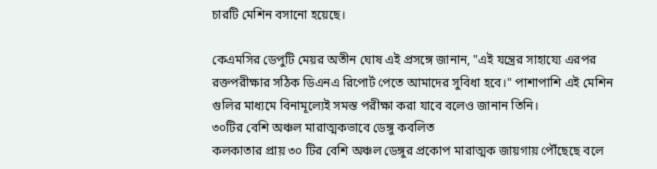চারটি মেশিন বসানো হয়েছে।

কেএমসির ডেপুটি মেয়র অতীন ঘোষ এই প্রসঙ্গে জানান, "এই যন্ত্রের সাহায্যে এরপর রক্তপরীক্ষার সঠিক ডিএনএ রিপোর্ট পেতে আমাদের সুবিধা হবে।" পাশাপাশি এই মেশিন গুলির মাধ্যমে বিনামূল্যেই সমস্ত পরীক্ষা করা যাবে বলেও জানান তিনি।
৩০টির বেশি অঞ্চল মারাত্মকভাবে ডেঙ্গু কবলিত
কলকাতার প্রায় ৩০ টির বেশি অঞ্চল ডেঙ্গুর প্রকোপ মারাত্মক জায়গায় পৌঁছেছে বলে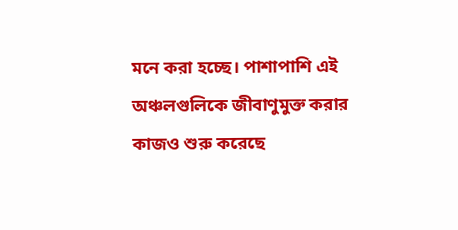মনে করা হচ্ছে। পাশাপাশি এই অঞ্চলগুলিকে জীবাণুমুক্ত করার কাজও শুরু করেছে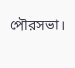পৌরসভা।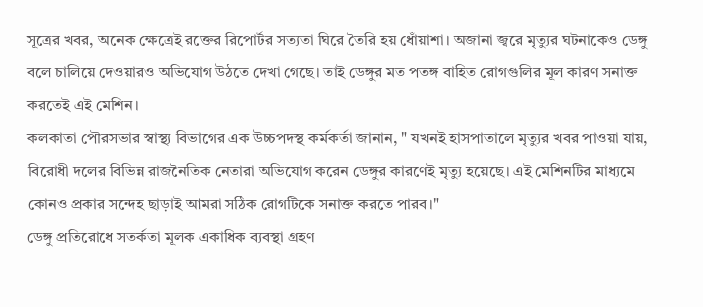সূত্রের খবর, অনেক ক্ষেত্রেই রক্তের রিপোর্টর সত্যতা ঘিরে তৈরি হয় ধোঁয়াশা। অজানা জ্বরে মৃত্যুর ঘটনাকেও ডেঙ্গু বলে চালিয়ে দেওয়ারও অভিযোগ উঠতে দেখা গেছে। তাই ডেঙ্গুর মত পতঙ্গ বাহিত রোগগুলির মূল কারণ সনাক্ত করতেই এই মেশিন।
কলকাতা পৌরসভার স্বাস্থ্য বিভাগের এক উচ্চপদস্থ কর্মকর্তা জানান, " যখনই হাসপাতালে মৃত্যুর খবর পাওয়া যায়, বিরোধী দলের বিভিন্ন রাজনৈতিক নেতারা অভিযোগ করেন ডেঙ্গুর কারণেই মৃত্যু হয়েছে। এই মেশিনটির মাধ্যমে কোনও প্রকার সন্দেহ ছাড়াই আমরা সঠিক রোগটিকে সনাক্ত করতে পারব।"
ডেঙ্গু প্রতিরোধে সতর্কতা মূলক একাধিক ব্যবস্থা গ্রহণ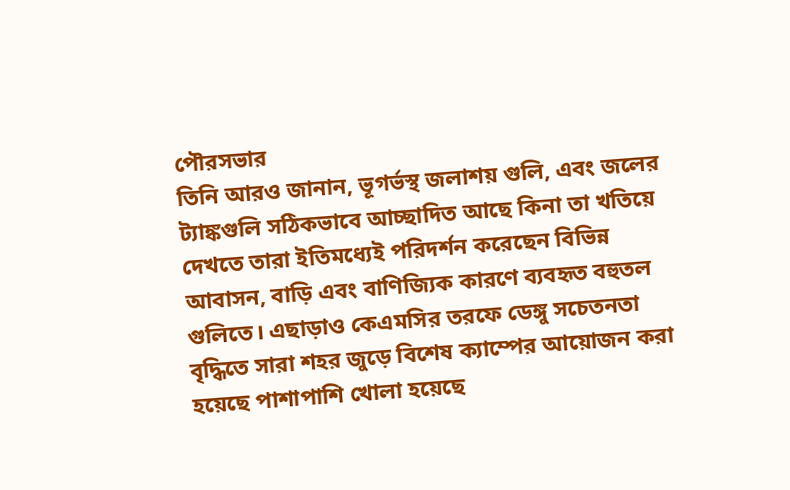পৌরসভার
তিনি আরও জানান, ভূগর্ভস্থ জলাশয় গুলি, এবং জলের ট্যাঙ্কগুলি সঠিকভাবে আচ্ছাদিত আছে কিনা তা খতিয়ে দেখতে তারা ইতিমধ্যেই পরিদর্শন করেছেন বিভিন্ন আবাসন, বাড়ি এবং বাণিজ্যিক কারণে ব্যবহৃত বহুতল গুলিতে। এছাড়াও কেএমসির তরফে ডেঙ্গু সচেতনতা বৃদ্ধিতে সারা শহর জুড়ে বিশেষ ক্যাম্পের আয়োজন করা হয়েছে পাশাপাশি খোলা হয়েছে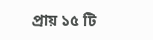প্রায় ১৫ টি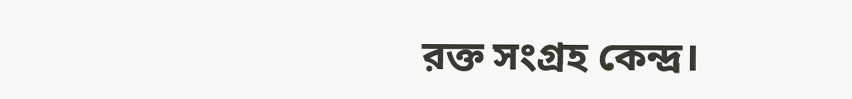রক্ত সংগ্রহ কেন্দ্র।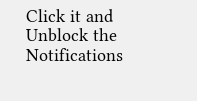Click it and Unblock the Notifications